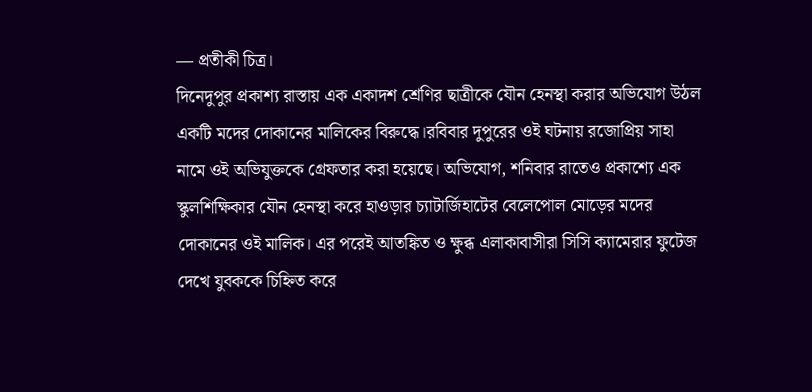— প্রতীকী চিত্র।
দিনেদুপুর প্রকাশ্য রাস্তায় এক একাদশ শ্রেণির ছাত্রীকে যৌন হেনস্থা করার অভিযোগ উঠল একটি মদের দোকানের মালিকের বিরুদ্ধে।রবিবার দুপুরের ওই ঘটনায় রজোপ্রিয় সাহা নামে ওই অভিযুক্তকে গ্রেফতার করা হয়েছে। অভিযোগ, শনিবার রাতেও প্রকাশ্যে এক স্কুলশিক্ষিকার যৌন হেনস্থা করে হাওড়ার চ্যাটার্জিহাটের বেলেপোল মোড়ের মদের দোকানের ওই মালিক। এর পরেই আতঙ্কিত ও ক্ষুব্ধ এলাকাবাসীরা সিসি ক্যামেরার ফুটেজ দেখে যুবককে চিহ্নিত করে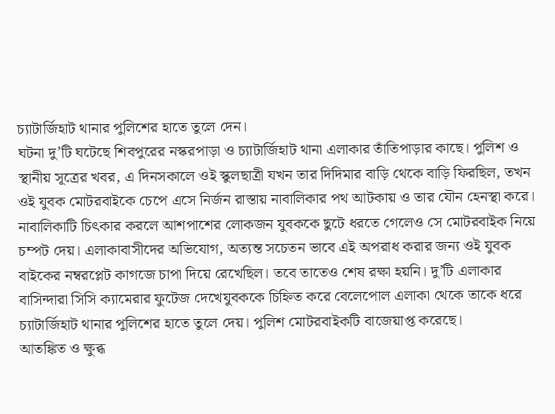চ্যাটার্জিহাট থানার পুলিশের হাতে তুলে দেন।
ঘটনা দু’টি ঘটেছে শিবপুরের নস্করপাড়া ও চ্যাটার্জিহাট থানা এলাকার তাঁতিপাড়ার কাছে। পুলিশ ও স্থানীয় সূত্রের খবর, এ দিনসকালে ওই স্কুলছাত্রী যখন তার দিদিমার বাড়ি থেকে বাড়ি ফিরছিল, তখন ওই যুবক মোটরবাইকে চেপে এসে নির্জন রাস্তায় নাবালিকার পথ আটকায় ও তার যৌন হেনস্থা করে। নাবালিকাটি চিৎকার করলে আশপাশের লোকজন যুবককে ছুটে ধরতে গেলেও সে মোটরবাইক নিয়ে চম্পট দেয়। এলাকাবাসীদের অভিযোগ, অত্যন্ত সচেতন ভাবে এই অপরাধ করার জন্য ওই যুবক বাইকের নম্বরপ্লেট কাগজে চাপা দিয়ে রেখেছিল। তবে তাতেও শেষ রক্ষা হয়নি। দু’টি এলাকার বাসিন্দারা সিসি ক্যামেরার ফুটেজ দেখেযুবককে চিহ্নিত করে বেলেপোল এলাকা থেকে তাকে ধরে চ্যাটার্জিহাট থানার পুলিশের হাতে তুলে দেয়। পুলিশ মোটরবাইকটি বাজেয়াপ্ত করেছে।
আতঙ্কিত ও ক্ষুব্ধ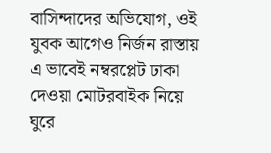বাসিন্দাদের অভিযোগ, ওই যুবক আগেও নির্জন রাস্তায় এ ভাবেই নম্বরপ্লেট ঢাকা দেওয়া মোটরবাইক নিয়ে ঘুরে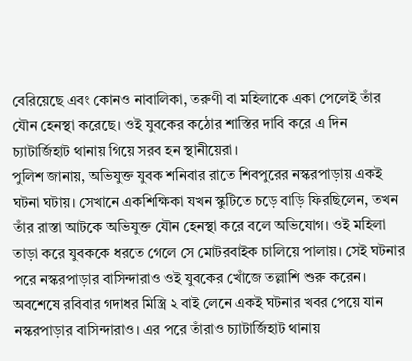বেরিয়েছে এবং কোনও নাবালিকা, তরুণী বা মহিলাকে একা পেলেই তাঁর যৌন হেনস্থা করেছে। ওই যুবকের কঠোর শাস্তির দাবি করে এ দিন চ্যাটার্জিহাট থানায় গিয়ে সরব হন স্থানীয়েরা।
পুলিশ জানায়, অভিযুক্ত যুবক শনিবার রাতে শিবপুরের নস্করপাড়ায় একই ঘটনা ঘটায়। সেখানে একশিক্ষিকা যখন স্কুটিতে চড়ে বাড়ি ফিরছিলেন, তখন তাঁর রাস্তা আটকে অভিযুক্ত যৌন হেনস্থা করে বলে অভিযোগ। ওই মহিলা তাড়া করে যুবককে ধরতে গেলে সে মোটরবাইক চালিয়ে পালায়। সেই ঘটনার পরে নস্করপাড়ার বাসিন্দারাও ওই যুবকের খোঁজে তল্লাশি শুরু করেন। অবশেষে রবিবার গদাধর মিস্ত্রি ২ বাই লেনে একই ঘটনার খবর পেয়ে যান নস্করপাড়ার বাসিন্দারাও। এর পরে তাঁরাও চ্যাটার্জিহাট থানায়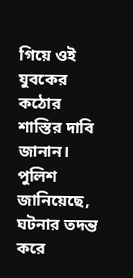গিয়ে ওই যুবকের কঠোর শাস্তির দাবি জানান। পুলিশ জানিয়েছে, ঘটনার তদন্ত করে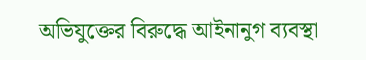অভিযুক্তের বিরুদ্ধে আইনানুগ ব্যবস্থা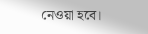নেওয়া হবে।